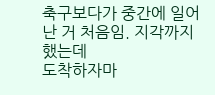축구보다가 중간에 일어난 거 처음임. 지각까지 했는데
도착하자마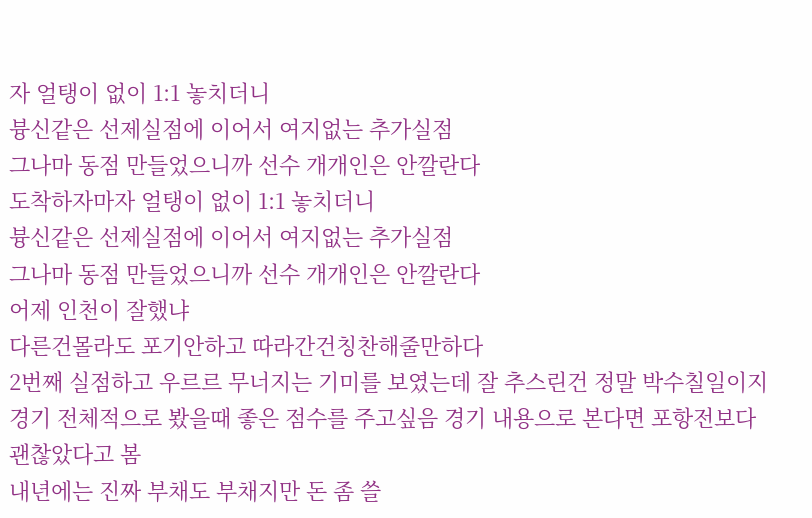자 얼탱이 없이 1:1 놓치더니
븅신같은 선제실점에 이어서 여지없는 추가실점
그나마 동점 만들었으니까 선수 개개인은 안깔란다
도착하자마자 얼탱이 없이 1:1 놓치더니
븅신같은 선제실점에 이어서 여지없는 추가실점
그나마 동점 만들었으니까 선수 개개인은 안깔란다
어제 인천이 잘했냐
다른건몰라도 포기안하고 따라간건칭찬해줄만하다
2번째 실점하고 우르르 무너지는 기미를 보였는데 잘 추스린건 정말 박수칠일이지 경기 전체적으로 봤을때 좋은 점수를 주고싶음 경기 내용으로 본다면 포항전보다 괜찮았다고 봄
내년에는 진짜 부채도 부채지만 돈 좀 쓸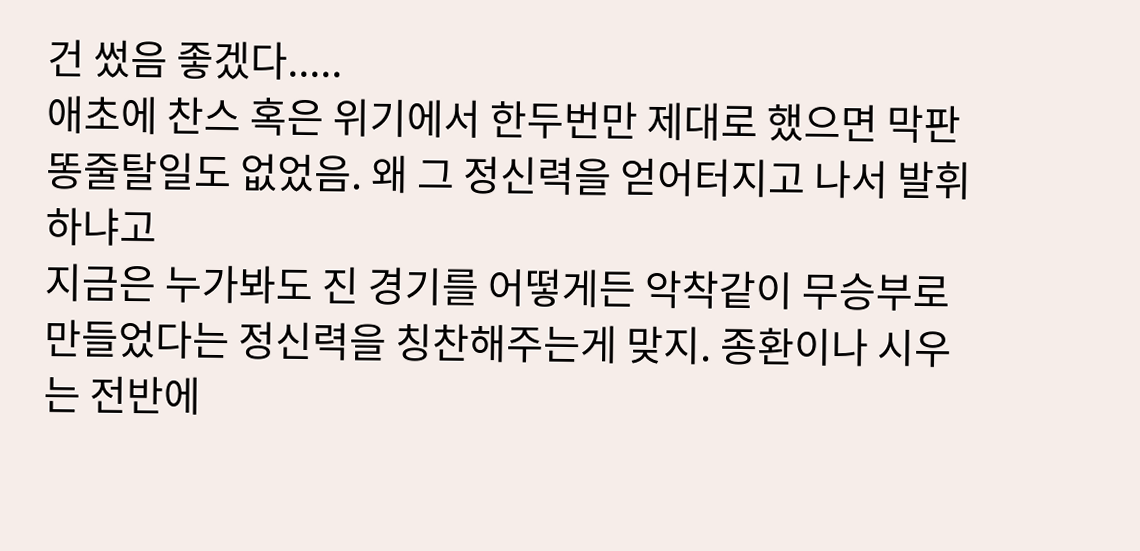건 썼음 좋겠다.....
애초에 찬스 혹은 위기에서 한두번만 제대로 했으면 막판 똥줄탈일도 없었음. 왜 그 정신력을 얻어터지고 나서 발휘하냐고
지금은 누가봐도 진 경기를 어떻게든 악착같이 무승부로 만들었다는 정신력을 칭찬해주는게 맞지. 종환이나 시우는 전반에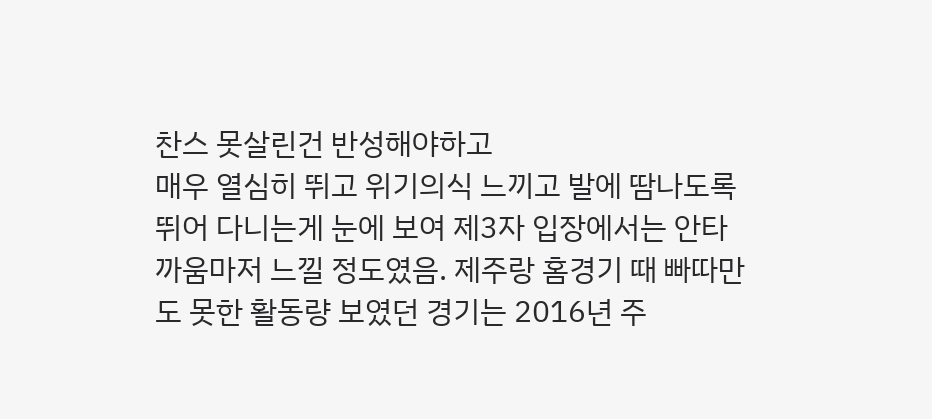찬스 못살린건 반성해야하고
매우 열심히 뛰고 위기의식 느끼고 발에 땀나도록 뛰어 다니는게 눈에 보여 제3자 입장에서는 안타까움마저 느낄 정도였음. 제주랑 홈경기 때 빠따만도 못한 활동량 보였던 경기는 2016년 주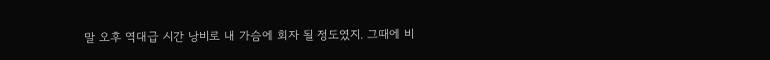말 오후 역대급 시간 낭비로 내 가슴에 회자 될 정도였지. 그때에 비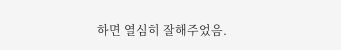하면 열심히 잘해주었음.